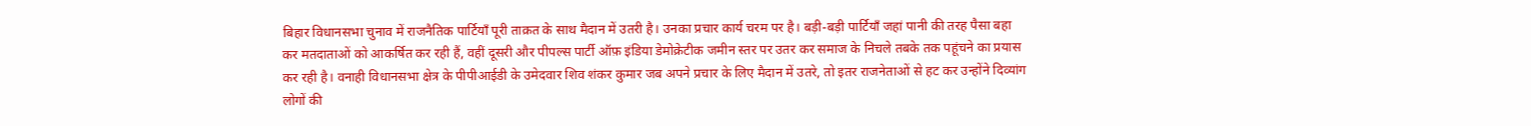बिहार विधानसभा चुनाव में राजनैतिक पार्टियाँ पूरी ताक़त के साथ मैदान में उतरी है। उनका प्रचार कार्य चरम पर है। बड़ी-बड़ी पार्टियाँ जहां पानी की तरह पैसा बहा कर मतदाताओं को आकर्षित कर रही हैं, वहीं दूसरी और पीपल्स पार्टी ऑफ़ इंडिया डेमोक्रेटीक जमीन स्तर पर उतर कर समाज के निचले तबके तक पहूंचने का प्रयास कर रही है। वनाही विधानसभा क्षेत्र के पीपीआईडी के उमेदवार शिव शंकर कुमार जब अपने प्रचार के लिए मैदान में उतरे, तो इतर राजनेताओं से हट कर उन्होंने दिव्यांग लोगों की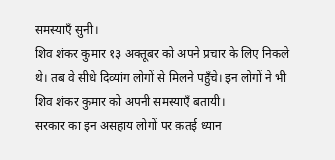समस्याएँ सुनी।
शिव शंकर कुमार १३ अक्तूबर को अपने प्रचार के लिए निकले थे। तब वे सीधे दिव्यांग लोगों से मिलने पहुँचे। इन लोगों ने भी शिव शंकर कुमार को अपनी समस्याएँ बतायी।
सरकार का इन असहाय लोगों पर क़तई ध्यान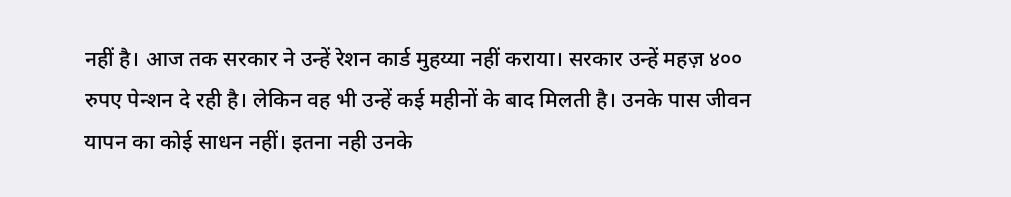नहीं है। आज तक सरकार ने उन्हें रेशन कार्ड मुहय्या नहीं कराया। सरकार उन्हें महज़ ४०० रुपए पेन्शन दे रही है। लेकिन वह भी उन्हें कई महीनों के बाद मिलती है। उनके पास जीवन यापन का कोई साधन नहीं। इतना नही उनके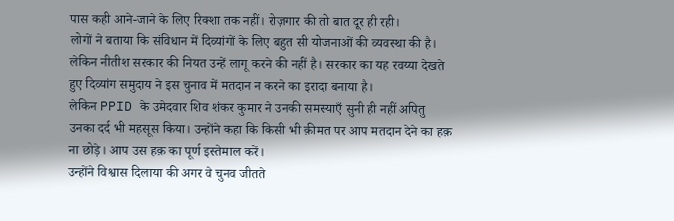पास कही आने-जाने के लिए रिक्शा तक नहीं। रोज़गार की तो बात दूर ही रही।
लोगों ने बताया कि संविधान में दिव्यांगों के लिए बहुत सी योजनाओं की व्यवस्था की है। लेकिन नीतीश सरकार की नियत उन्हें लागू करने की नहीं है। सरकार का यह रवय्या देखते हुए दिव्यांग समुदाय ने इस चुनाव में मतदान न करने का इरादा बनाया है।
लेकिन PPID के उमेदवार शिव शंकर कुमार ने उनकी समस्याएँ सुनी ही नहीं अपितु उनका दर्द भी महसूस किया। उन्होंने कहा कि किसी भी क़ीमत पर आप मतदान देने का हक़ ना छोड़े। आप उस हक़ का पूर्ण इस्तेमाल करें।
उन्होंने विश्वास दिलाया की अगर वे चुनव जीतते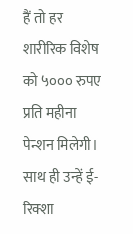हैं तो हर शारीरिक विशेष को ५००० रुपए प्रति महीना पेन्शन मिलेगी। साथ ही उन्हें ई-रिक्शा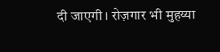दी जाएगी। रोज़गार भी मुहय्या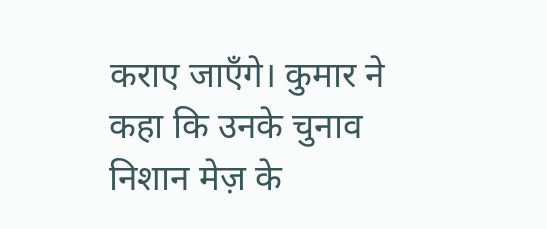कराए जाएँगे। कुमार ने कहा कि उनके चुनाव निशान मेज़ के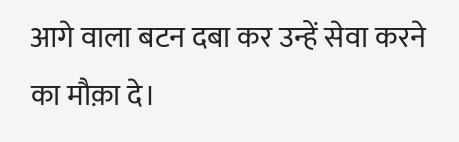आगे वाला बटन दबा कर उन्हें सेवा करने का मौक़ा दे।